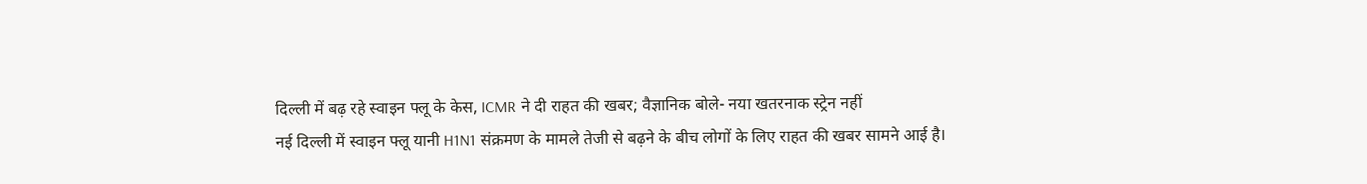दिल्ली में बढ़ रहे स्वाइन फ्लू के केस, ICMR ने दी राहत की खबर; वैज्ञानिक बोले- नया खतरनाक स्ट्रेन नहीं
नई दिल्ली में स्वाइन फ्लू यानी H1N1 संक्रमण के मामले तेजी से बढ़ने के बीच लोगों के लिए राहत की खबर सामने आई है।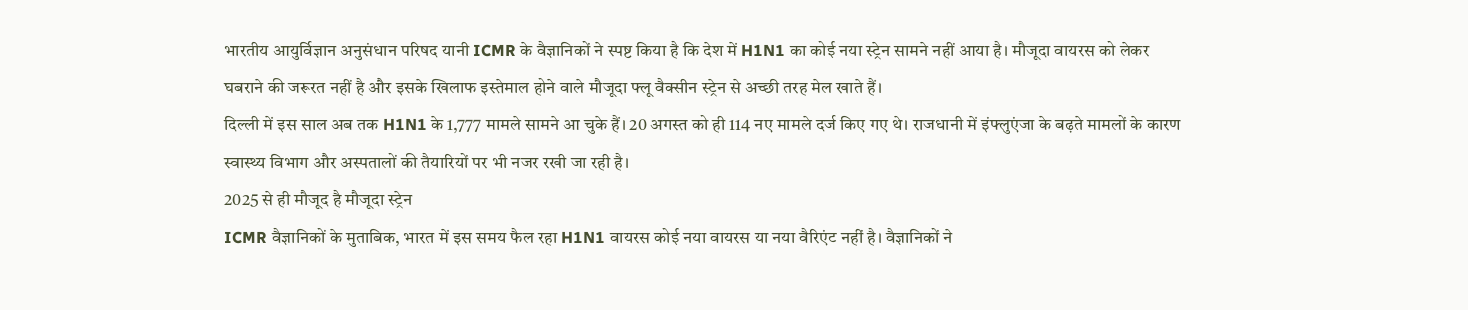भारतीय आयुर्विज्ञान अनुसंधान परिषद यानी ICMR के वैज्ञानिकों ने स्पष्ट किया है कि देश में H1N1 का कोई नया स्ट्रेन सामने नहीं आया है। मौजूदा वायरस को लेकर घबराने की जरूरत नहीं है और इसके खिलाफ इस्तेमाल होने वाले मौजूदा फ्लू वैक्सीन स्ट्रेन से अच्छी तरह मेल खाते हैं।
दिल्ली में इस साल अब तक H1N1 के 1,777 मामले सामने आ चुके हैं। 20 अगस्त को ही 114 नए मामले दर्ज किए गए थे। राजधानी में इंफ्लुएंजा के बढ़ते मामलों के कारण स्वास्थ्य विभाग और अस्पतालों की तैयारियों पर भी नजर रखी जा रही है।
2025 से ही मौजूद है मौजूदा स्ट्रेन
ICMR वैज्ञानिकों के मुताबिक, भारत में इस समय फैल रहा H1N1 वायरस कोई नया वायरस या नया वैरिएंट नहीं है। वैज्ञानिकों ने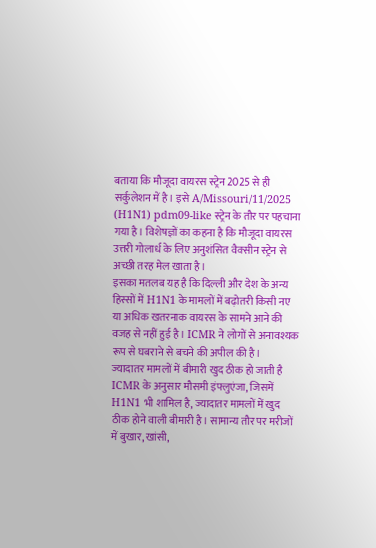बताया कि मौजूदा वायरस स्ट्रेन 2025 से ही सर्कुलेशन में है। इसे A/Missouri/11/2025 (H1N1) pdm09-like स्ट्रेन के तौर पर पहचाना गया है। विशेषज्ञों का कहना है कि मौजूदा वायरस उत्तरी गोलार्ध के लिए अनुशंसित वैक्सीन स्ट्रेन से अच्छी तरह मेल खाता है।
इसका मतलब यह है कि दिल्ली और देश के अन्य हिस्सों में H1N1 के मामलों में बढ़ोतरी किसी नए या अधिक खतरनाक वायरस के सामने आने की वजह से नहीं हुई है। ICMR ने लोगों से अनावश्यक रूप से घबराने से बचने की अपील की है।
ज्यादातर मामलों में बीमारी खुद ठीक हो जाती है
ICMR के अनुसार मौसमी इंफ्लुएंजा, जिसमें H1N1 भी शामिल है, ज्यादातर मामलों में खुद ठीक होने वाली बीमारी है। सामान्य तौर पर मरीजों में बुखार, खांसी,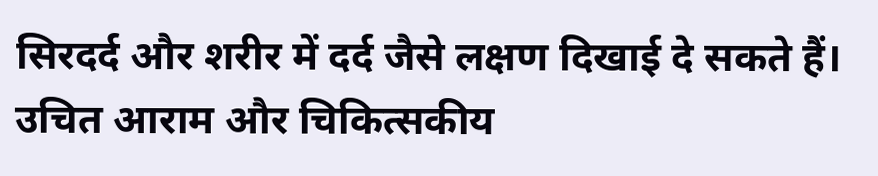सिरदर्द और शरीर में दर्द जैसे लक्षण दिखाई दे सकते हैं। उचित आराम और चिकित्सकीय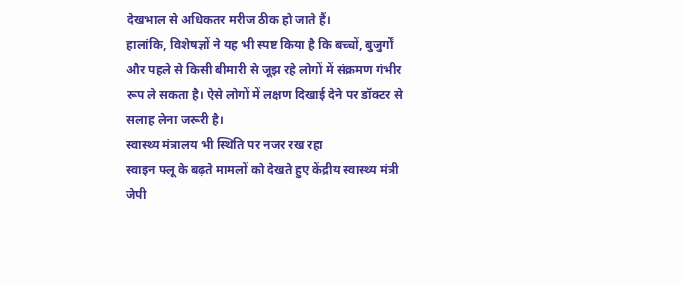देखभाल से अधिकतर मरीज ठीक हो जाते हैं।
हालांकि, विशेषज्ञों ने यह भी स्पष्ट किया है कि बच्चों, बुजुर्गों और पहले से किसी बीमारी से जूझ रहे लोगों में संक्रमण गंभीर रूप ले सकता है। ऐसे लोगों में लक्षण दिखाई देने पर डॉक्टर से सलाह लेना जरूरी है।
स्वास्थ्य मंत्रालय भी स्थिति पर नजर रख रहा
स्वाइन फ्लू के बढ़ते मामलों को देखते हुए केंद्रीय स्वास्थ्य मंत्री जेपी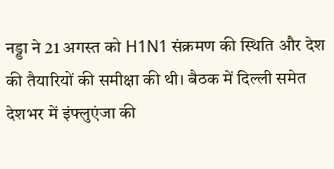नड्डा ने 21 अगस्त को H1N1 संक्रमण की स्थिति और देश की तैयारियों की समीक्षा की थी। बैठक में दिल्ली समेत देशभर में इंफ्लुएंजा की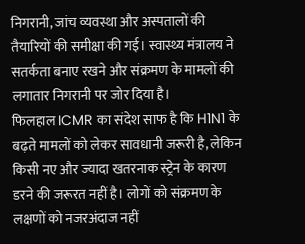निगरानी, जांच व्यवस्था और अस्पतालों की तैयारियों की समीक्षा की गई। स्वास्थ्य मंत्रालय ने सतर्कता बनाए रखने और संक्रमण के मामलों की लगातार निगरानी पर जोर दिया है।
फिलहाल ICMR का संदेश साफ है कि H1N1 के बढ़ते मामलों को लेकर सावधानी जरूरी है, लेकिन किसी नए और ज्यादा खतरनाक स्ट्रेन के कारण डरने की जरूरत नहीं है। लोगों को संक्रमण के लक्षणों को नजरअंदाज नहीं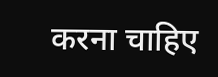करना चाहिए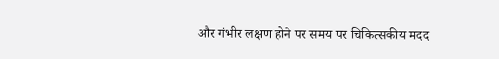और गंभीर लक्षण होने पर समय पर चिकित्सकीय मदद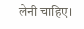लेनी चाहिए।